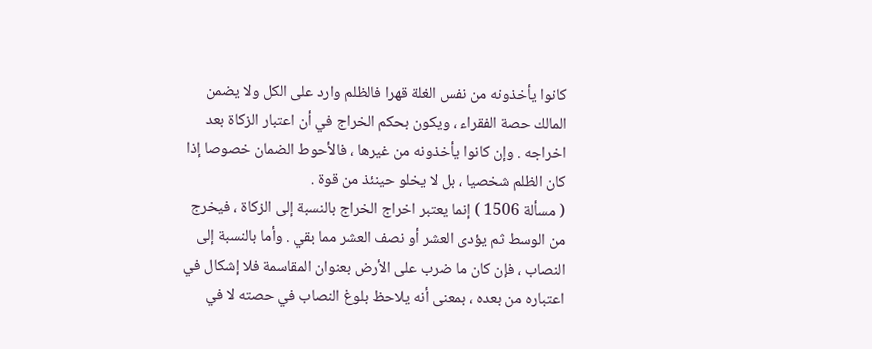كانوا يأخذونه من نفس الغلة قهرا فالظلم وارد على الكل ولا يضمن
المالك حصة الفقراء ، ويكون بحكم الخراج في أن اعتبار الزكاة بعد
اخراجه . وإن كانوا يأخذونه من غيرها ، فالأحوط الضمان خصوصا إذا
كان الظلم شخصيا ، بل لا يخلو حينئذ من قوة .
( مسألة 1506 ) إنما يعتبر اخراج الخراج بالنسبة إلى الزكاة ، فيخرج
من الوسط ثم يؤدى العشر أو نصف العشر مما بقي . وأما بالنسبة إلى
النصاب ، فإن كان ما ضرب على الأرض بعنوان المقاسمة فلا إشكال في
اعتباره من بعده ، بمعنى أنه يلاحظ بلوغ النصاب في حصته لا في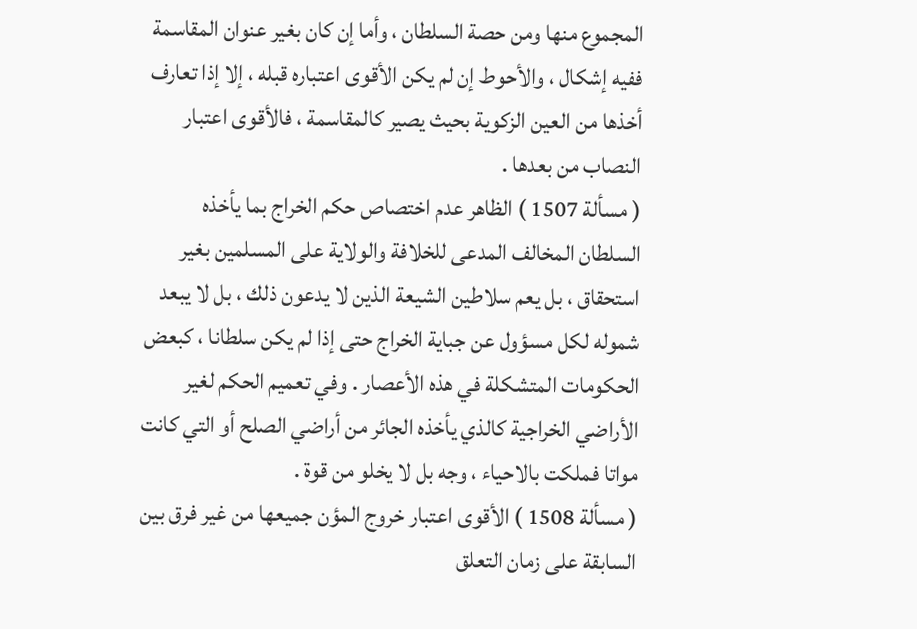المجموع منها ومن حصة السلطان ، وأما إن كان بغير عنوان المقاسمة
ففيه إشكال ، والأحوط إن لم يكن الأقوى اعتباره قبله ، إلا إذا تعارف
أخذها من العين الزكوية بحيث يصير كالمقاسمة ، فالأقوى اعتبار
النصاب من بعدها .
( مسألة 1507 ) الظاهر عدم اختصاص حكم الخراج بما يأخذه
السلطان المخالف المدعى للخلافة والولاية على المسلمين بغير
استحقاق ، بل يعم سلاطين الشيعة الذين لا يدعون ذلك ، بل لا يبعد
شموله لكل مسؤول عن جباية الخراج حتى إذا لم يكن سلطانا ، كبعض
الحكومات المتشكلة في هذه الأعصار . وفي تعميم الحكم لغير
الأراضي الخراجية كالذي يأخذه الجائر من أراضي الصلح أو التي كانت
مواتا فملكت بالاحياء ، وجه بل لا يخلو من قوة .
( مسألة 1508 ) الأقوى اعتبار خروج المؤن جميعها من غير فرق بين
السابقة على زمان التعلق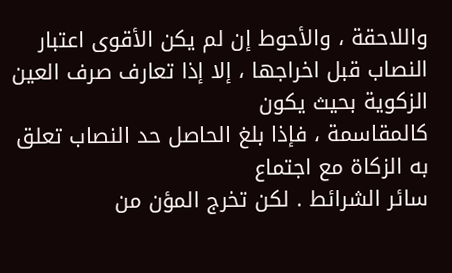واللاحقة ، والأحوط إن لم يكن الأقوى اعتبار
النصاب قبل اخراجها ، إلا إذا تعارف صرف العين الزكوية بحيث يكون
كالمقاسمة ، فإذا بلغ الحاصل حد النصاب تعلق به الزكاة مع اجتماع
سائر الشرائط . لكن تخرج المؤن من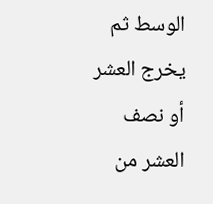الوسط ثم يخرج العشر أو نصف
العشر من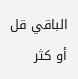الباقي قل أو كثر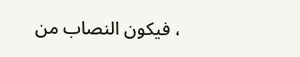، فيكون النصاب من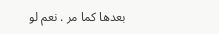بعدها كما مر . نعم لو